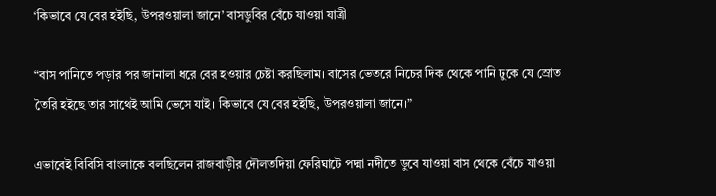‘কিভাবে যে বের হইছি, উপরওয়ালা জানে’ বাসডুবির বেঁচে যাওয়া যাত্রী

“বাস পানিতে পড়ার পর জানালা ধরে বের হওয়ার চেষ্টা করছিলাম। বাসের ভেতরে নিচের দিক থেকে পানি ঢুকে যে স্রোত তৈরি হইছে তার সাথেই আমি ভেসে যাই। কিভাবে যে বের হইছি, উপরওয়ালা জানে।”

এভাবেই বিবিসি বাংলাকে বলছিলেন রাজবাড়ীর দৌলতদিয়া ফেরিঘাটে পদ্মা নদীতে ডুবে যাওয়া বাস থেকে বেঁচে যাওয়া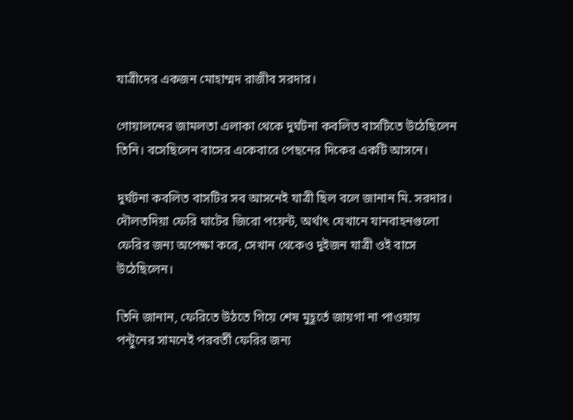যাত্রীদের একজন মোহাম্মদ রাজীব সরদার।

গোয়ালন্দের জামলতা এলাকা থেকে দুর্ঘটনা কবলিত বাসটিতে উঠেছিলেন তিনি। বসেছিলেন বাসের একেবারে পেছনের দিকের একটি আসনে।

দুর্ঘটনা কবলিত বাসটির সব আসনেই যাত্রী ছিল বলে জানান মি. সরদার। দৌলতদিয়া ফেরি ঘাটের জিরো পয়েন্ট, অর্থাৎ যেখানে যানবাহনগুলো ফেরির জন্য অপেক্ষা করে, সেখান থেকেও দুইজন যাত্রী ওই বাসে উঠেছিলেন।

তিনি জানান, ফেরিতে উঠতে গিয়ে শেষ মুহূর্তে জায়গা না পাওয়ায় পন্টুনের সামনেই পরবর্তী ফেরির জন্য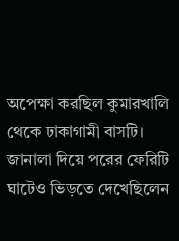অপেক্ষা করছিল কুমারখালি থেকে ঢাকাগামী বাসটি। জানালা দিয়ে পরের ফেরিটি ঘাটেও ভিড়তে দেখেছিলেন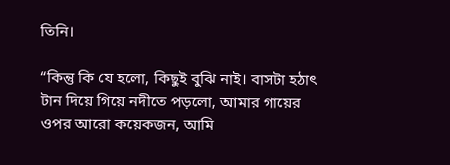তিনি।

“কিন্তু কি যে হলো, কিছুই বুঝি নাই। বাসটা হঠাৎ টান দিয়ে গিয়ে নদীতে পড়লো, আমার গায়ের ওপর আরো কয়েকজন, আমি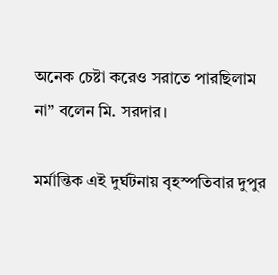অনেক চেষ্টা করেও সরাতে পারছিলাম না” বলেন মি. সরদার।

মর্মান্তিক এই দুর্ঘটনায় বৃহস্পতিবার দুপুর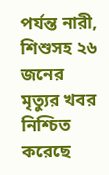পর্যন্ত নারী, শিশুসহ ২৬ জনের মৃত্যুর খবর নিশ্চিত করেছে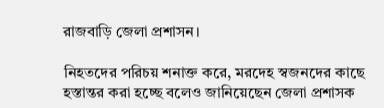রাজবাড়ি জেলা প্রশাসন।

নিহতদের পরিচয় শনাক্ত করে, মরদেহ স্বজনদের কাছে হস্তান্তর করা হচ্ছে বলেও জানিয়েছেন জেলা প্রশাসক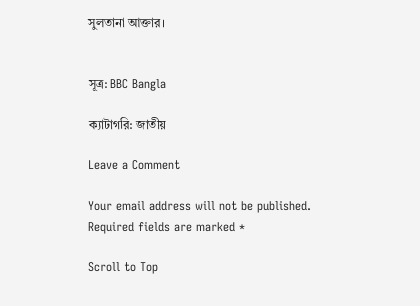সুলতানা আক্তার।


সূত্র: BBC Bangla

ক্যাটাগরি: জাতীয়

Leave a Comment

Your email address will not be published. Required fields are marked *

Scroll to Top